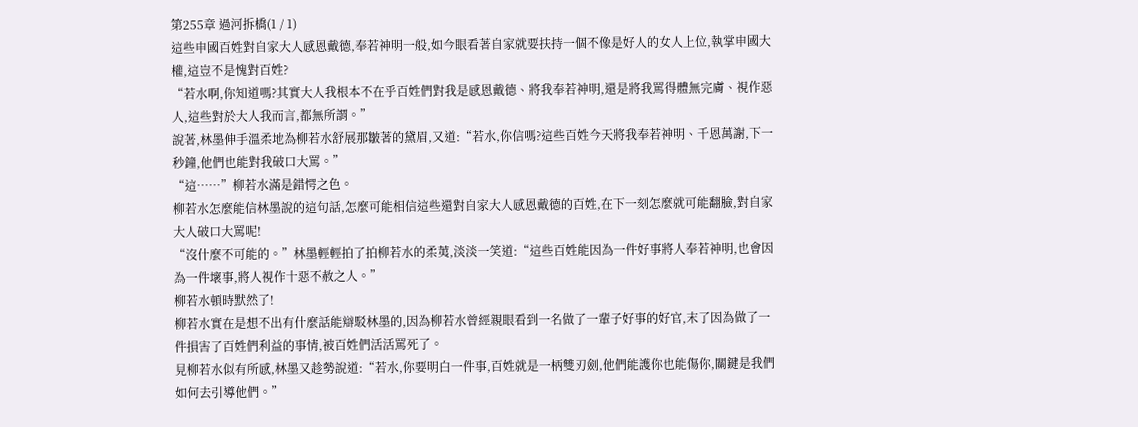第255章 過河拆橋(1 / 1)
這些申國百姓對自家大人感恩戴德,奉若神明一般,如今眼看著自家就要扶持一個不像是好人的女人上位,執掌申國大權,這豈不是愧對百姓?
“若水啊,你知道嗎?其實大人我根本不在乎百姓們對我是感恩戴德、將我奉若神明,還是將我罵得體無完膚、視作惡人,這些對於大人我而言,都無所謂。”
說著,林墨伸手溫柔地為柳若水舒展那皺著的黛眉,又道:“若水,你信嗎?這些百姓今天將我奉若神明、千恩萬謝,下一秒鐘,他們也能對我破口大罵。”
“這……”柳若水滿是錯愕之色。
柳若水怎麼能信林墨說的這句話,怎麼可能相信這些還對自家大人感恩戴德的百姓,在下一刻怎麼就可能翻臉,對自家大人破口大罵呢!
“沒什麼不可能的。”林墨輕輕拍了拍柳若水的柔荑,淡淡一笑道:“這些百姓能因為一件好事將人奉若神明,也會因為一件壞事,將人視作十惡不赦之人。”
柳若水頓時默然了!
柳若水實在是想不出有什麼話能辯駁林墨的,因為柳若水曾經親眼看到一名做了一輩子好事的好官,末了因為做了一件損害了百姓們利益的事情,被百姓們活活罵死了。
見柳若水似有所感,林墨又趁勢說道:“若水,你要明白一件事,百姓就是一柄雙刃劍,他們能護你也能傷你,關鍵是我們如何去引導他們。”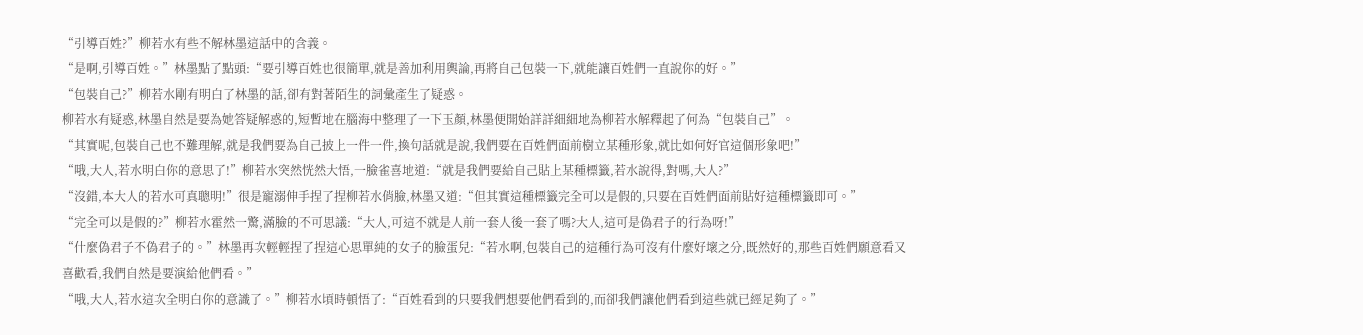“引導百姓?”柳若水有些不解林墨這話中的含義。
“是啊,引導百姓。”林墨點了點頭:“要引導百姓也很簡單,就是善加利用輿論,再將自己包裝一下,就能讓百姓們一直說你的好。”
“包裝自己?”柳若水剛有明白了林墨的話,卻有對著陌生的詞彙產生了疑惑。
柳若水有疑惑,林墨自然是要為她答疑解惑的,短暫地在腦海中整理了一下玉顏,林墨便開始詳詳細細地為柳若水解釋起了何為“包裝自己”。
“其實呢,包裝自己也不難理解,就是我們要為自己披上一件一件,換句話就是說,我們要在百姓們面前樹立某種形象,就比如何好官這個形象吧!”
“哦,大人,若水明白你的意思了!”柳若水突然恍然大悟,一臉雀喜地道:“就是我們要給自己貼上某種標籤,若水說得,對嗎,大人?”
“沒錯,本大人的若水可真聰明!”很是寵溺伸手捏了捏柳若水俏臉,林墨又道:“但其實這種標籤完全可以是假的,只要在百姓們面前貼好這種標籤即可。”
“完全可以是假的?”柳若水霍然一驚,滿臉的不可思議:“大人,可這不就是人前一套人後一套了嗎?大人,這可是偽君子的行為呀!”
“什麼偽君子不偽君子的。”林墨再次輕輕捏了捏這心思單純的女子的臉蛋兒:“若水啊,包裝自己的這種行為可沒有什麼好壞之分,既然好的,那些百姓們願意看又喜歡看,我們自然是要演給他們看。”
“哦,大人,若水這次全明白你的意識了。”柳若水頃時頓悟了:“百姓看到的只要我們想要他們看到的,而卻我們讓他們看到這些就已經足夠了。”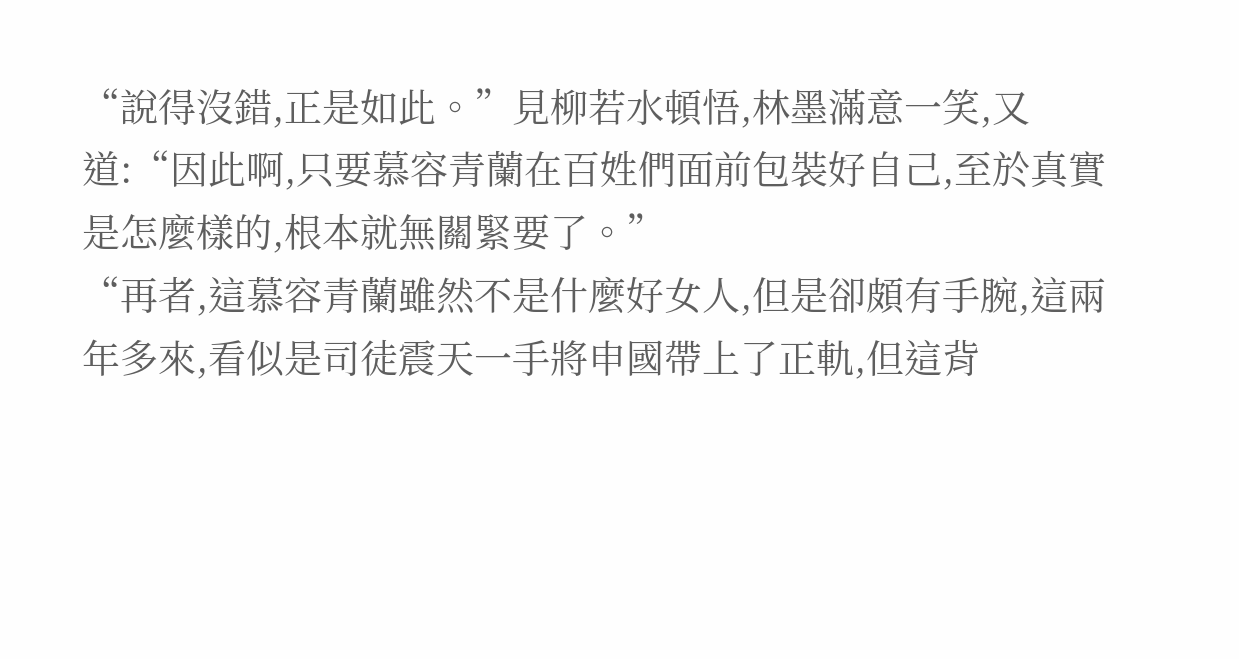“說得沒錯,正是如此。”見柳若水頓悟,林墨滿意一笑,又道:“因此啊,只要慕容青蘭在百姓們面前包裝好自己,至於真實是怎麼樣的,根本就無關緊要了。”
“再者,這慕容青蘭雖然不是什麼好女人,但是卻頗有手腕,這兩年多來,看似是司徒震天一手將申國帶上了正軌,但這背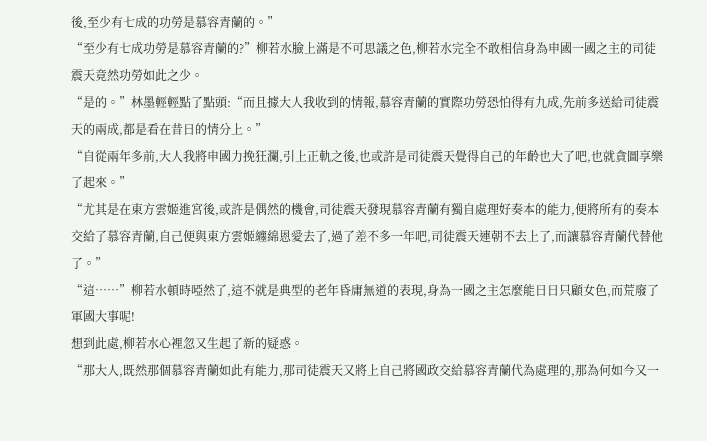後,至少有七成的功勞是慕容青蘭的。”
“至少有七成功勞是慕容青蘭的?”柳若水臉上滿是不可思議之色,柳若水完全不敢相信身為申國一國之主的司徒震天竟然功勞如此之少。
“是的。”林墨輕輕點了點頭:“而且據大人我收到的情報,慕容青蘭的實際功勞恐怕得有九成,先前多送給司徒震天的兩成,都是看在昔日的情分上。”
“自從兩年多前,大人我將申國力挽狂瀾,引上正軌之後,也或許是司徒震天覺得自己的年齡也大了吧,也就貪圖享樂了起來。”
“尤其是在東方雲姬進宮後,或許是偶然的機會,司徒震天發現慕容青蘭有獨自處理好奏本的能力,便將所有的奏本交給了慕容青蘭,自己便與東方雲姬纏綿恩愛去了,過了差不多一年吧,司徒震天連朝不去上了,而讓慕容青蘭代替他了。”
“這……”柳若水頓時啞然了,這不就是典型的老年昏庸無道的表現,身為一國之主怎麼能日日只顧女色,而荒廢了軍國大事呢!
想到此處,柳若水心裡忽又生起了新的疑惑。
“那大人,既然那個慕容青蘭如此有能力,那司徒震天又將上自己將國政交給慕容青蘭代為處理的,那為何如今又一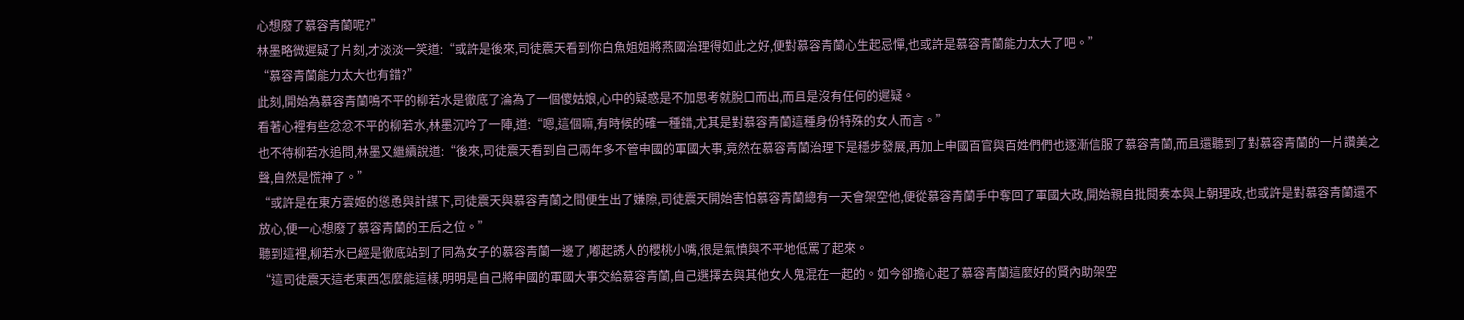心想廢了慕容青蘭呢?”
林墨略微遲疑了片刻,才淡淡一笑道:“或許是後來,司徒震天看到你白魚姐姐將燕國治理得如此之好,便對慕容青蘭心生起忌憚,也或許是慕容青蘭能力太大了吧。”
“慕容青蘭能力太大也有錯?”
此刻,開始為慕容青蘭鳴不平的柳若水是徹底了淪為了一個傻姑娘,心中的疑惑是不加思考就脫口而出,而且是沒有任何的遲疑。
看著心裡有些忿忿不平的柳若水,林墨沉吟了一陣,道:“嗯,這個嘛,有時候的確一種錯,尤其是對慕容青蘭這種身份特殊的女人而言。”
也不待柳若水追問,林墨又繼續說道:“後來,司徒震天看到自己兩年多不管申國的軍國大事,竟然在慕容青蘭治理下是穩步發展,再加上申國百官與百姓們們也逐漸信服了慕容青蘭,而且還聽到了對慕容青蘭的一片讚美之聲,自然是慌神了。”
“或許是在東方雲姬的慫恿與計謀下,司徒震天與慕容青蘭之間便生出了嫌隙,司徒震天開始害怕慕容青蘭總有一天會架空他,便從慕容青蘭手中奪回了軍國大政,開始親自批閱奏本與上朝理政,也或許是對慕容青蘭還不放心,便一心想廢了慕容青蘭的王后之位。”
聽到這裡,柳若水已經是徹底站到了同為女子的慕容青蘭一邊了,嘟起誘人的櫻桃小嘴,很是氣憤與不平地低罵了起來。
“這司徒震天這老東西怎麼能這樣,明明是自己將申國的軍國大事交給慕容青蘭,自己選擇去與其他女人鬼混在一起的。如今卻擔心起了慕容青蘭這麼好的賢內助架空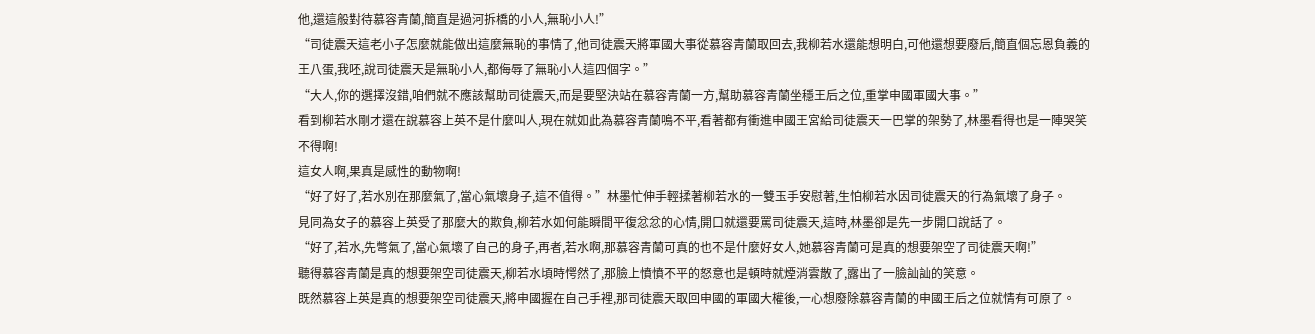他,還這般對待慕容青蘭,簡直是過河拆橋的小人,無恥小人!”
“司徒震天這老小子怎麼就能做出這麼無恥的事情了,他司徒震天將軍國大事從慕容青蘭取回去,我柳若水還能想明白,可他還想要廢后,簡直個忘恩負義的王八蛋,我呸,說司徒震天是無恥小人,都侮辱了無恥小人這四個字。”
“大人,你的選擇沒錯,咱們就不應該幫助司徒震天,而是要堅決站在慕容青蘭一方,幫助慕容青蘭坐穩王后之位,重掌申國軍國大事。”
看到柳若水剛才還在說慕容上英不是什麼叫人,現在就如此為慕容青蘭鳴不平,看著都有衝進申國王宮給司徒震天一巴掌的架勢了,林墨看得也是一陣哭笑不得啊!
這女人啊,果真是感性的動物啊!
“好了好了,若水別在那麼氣了,當心氣壞身子,這不值得。”林墨忙伸手輕揉著柳若水的一雙玉手安慰著,生怕柳若水因司徒震天的行為氣壞了身子。
見同為女子的慕容上英受了那麼大的欺負,柳若水如何能瞬間平復忿忿的心情,開口就還要罵司徒震天,這時,林墨卻是先一步開口說話了。
“好了,若水,先彆氣了,當心氣壞了自己的身子,再者,若水啊,那慕容青蘭可真的也不是什麼好女人,她慕容青蘭可是真的想要架空了司徒震天啊!”
聽得慕容青蘭是真的想要架空司徒震天,柳若水頃時愕然了,那臉上憤憤不平的怒意也是頓時就煙消雲散了,露出了一臉訕訕的笑意。
既然慕容上英是真的想要架空司徒震天,將申國握在自己手裡,那司徒震天取回申國的軍國大權後,一心想廢除慕容青蘭的申國王后之位就情有可原了。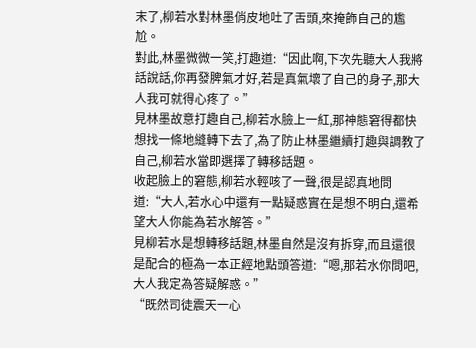末了,柳若水對林墨俏皮地吐了舌頭,來掩飾自己的尷尬。
對此,林墨微微一笑,打趣道:“因此啊,下次先聽大人我將話說話,你再發脾氣才好,若是真氣壞了自己的身子,那大人我可就得心疼了。”
見林墨故意打趣自己,柳若水臉上一紅,那神態窘得都快想找一條地縫轉下去了,為了防止林墨繼續打趣與調教了自己,柳若水當即選擇了轉移話題。
收起臉上的窘態,柳若水輕咳了一聲,很是認真地問道:“大人,若水心中還有一點疑惑實在是想不明白,還希望大人你能為若水解答。”
見柳若水是想轉移話題,林墨自然是沒有拆穿,而且還很是配合的極為一本正經地點頭答道:“嗯,那若水你問吧,大人我定為答疑解惑。”
“既然司徒震天一心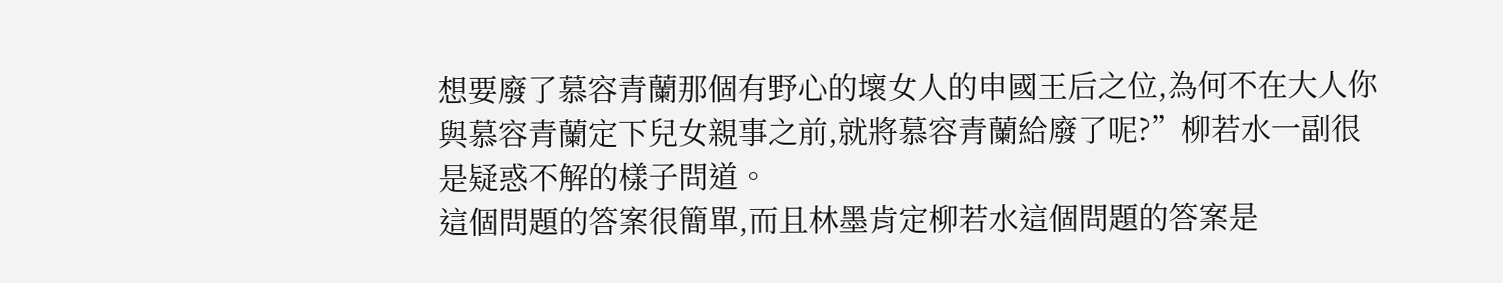想要廢了慕容青蘭那個有野心的壞女人的申國王后之位,為何不在大人你與慕容青蘭定下兒女親事之前,就將慕容青蘭給廢了呢?”柳若水一副很是疑惑不解的樣子問道。
這個問題的答案很簡單,而且林墨肯定柳若水這個問題的答案是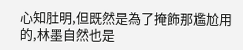心知肚明,但既然是為了掩飾那尷尬用的,林墨自然也是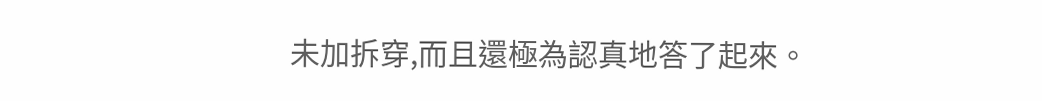未加拆穿,而且還極為認真地答了起來。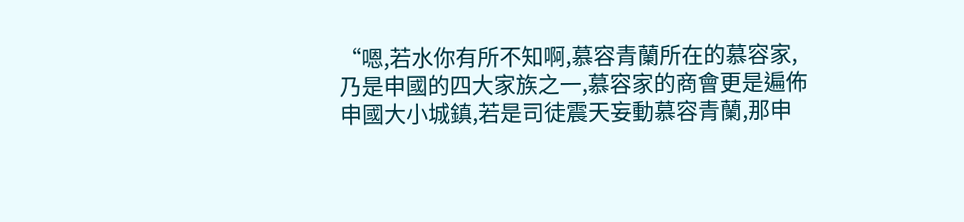“嗯,若水你有所不知啊,慕容青蘭所在的慕容家,乃是申國的四大家族之一,慕容家的商會更是遍佈申國大小城鎮,若是司徒震天妄動慕容青蘭,那申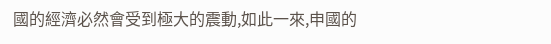國的經濟必然會受到極大的震動,如此一來,申國的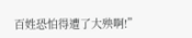百姓恐怕得遭了大殃啊!”